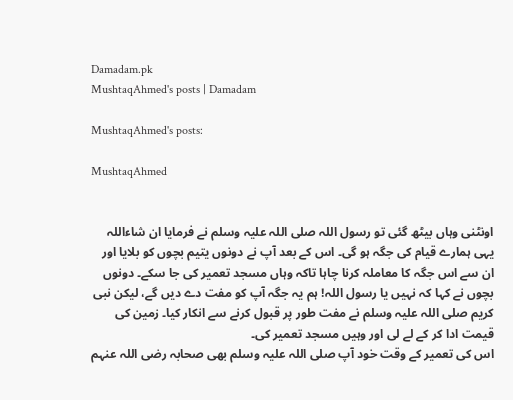Damadam.pk
MushtaqAhmed's posts | Damadam

MushtaqAhmed's posts:

MushtaqAhmed


اونٹنی وہاں بیٹھ گئی تو رسول اللہ صلی اللہ علیہ وسلم نے فرمایا ان شاءاللہ یہی ہمارے قیام کی جگہ ہو گی۔ اس کے بعد آپ نے دونوں یتیم بچوں کو بلایا اور ان سے اس جگہ کا معاملہ کرنا چاہا تاکہ وہاں مسجد تعمیر کی جا سکے۔ دونوں بچوں نے کہا کہ نہیں یا رسول اللہ! ہم یہ جگہ آپ کو مفت دے دیں گے، لیکن نبی کریم صلی اللہ علیہ وسلم نے مفت طور پر قبول کرنے سے انکار کیا۔ زمین کی قیمت ادا کر کے لے لی اور وہیں مسجد تعمیر کی۔
اس کی تعمیر کے وقت خود آپ صلی اللہ علیہ وسلم بھی صحابہ رضی اللہ عنہم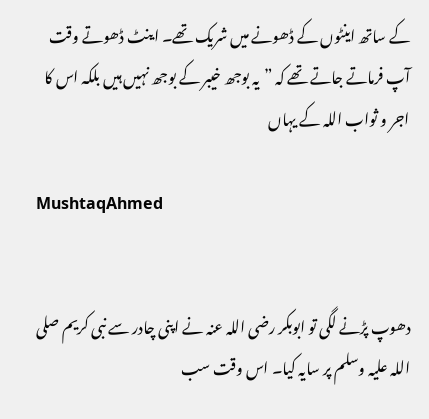کے ساتھ اینٹوں کے ڈھونے میں شریک تھے۔ اینٹ ڈھوتے وقت آپ فرماتے جاتے تھے کہ ”یہ بوجھ خیبر کے بوجھ نہیں ہیں بلکہ اس کا اجر و ثواب اللہ کے یہاں

MushtaqAhmed


دھوپ پڑنے لگی تو ابوبکر رضی اللہ عنہ نے اپنی چادر سے نبی کریم صلی اللہ علیہ وسلم پر سایہ کیا۔ اس وقت سب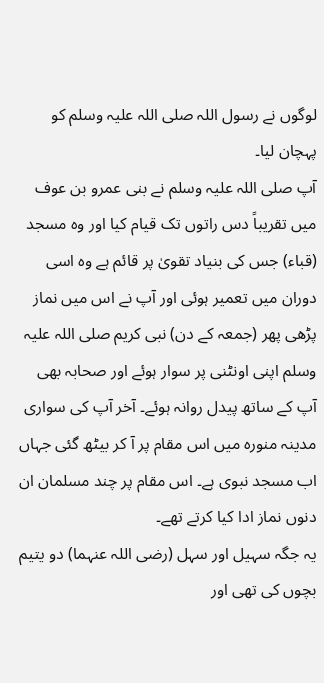لوگوں نے رسول اللہ صلی اللہ علیہ وسلم کو پہچان لیا۔
آپ صلی اللہ علیہ وسلم نے بنی عمرو بن عوف میں تقریباً دس راتوں تک قیام کیا اور وہ مسجد (قباء) جس کی بنیاد تقویٰ پر قائم ہے وہ اسی دوران میں تعمیر ہوئی اور آپ نے اس میں نماز پڑھی پھر (جمعہ کے دن) نبی کریم صلی اللہ علیہ وسلم اپنی اونٹنی پر سوار ہوئے اور صحابہ بھی آپ کے ساتھ پیدل روانہ ہوئے۔ آخر آپ کی سواری مدینہ منورہ میں اس مقام پر آ کر بیٹھ گئی جہاں اب مسجد نبوی ہے۔ اس مقام پر چند مسلمان ان دنوں نماز ادا کیا کرتے تھے۔
یہ جگہ سہیل اور سہل (رضی اللہ عنہما) دو یتیم بچوں کی تھی اور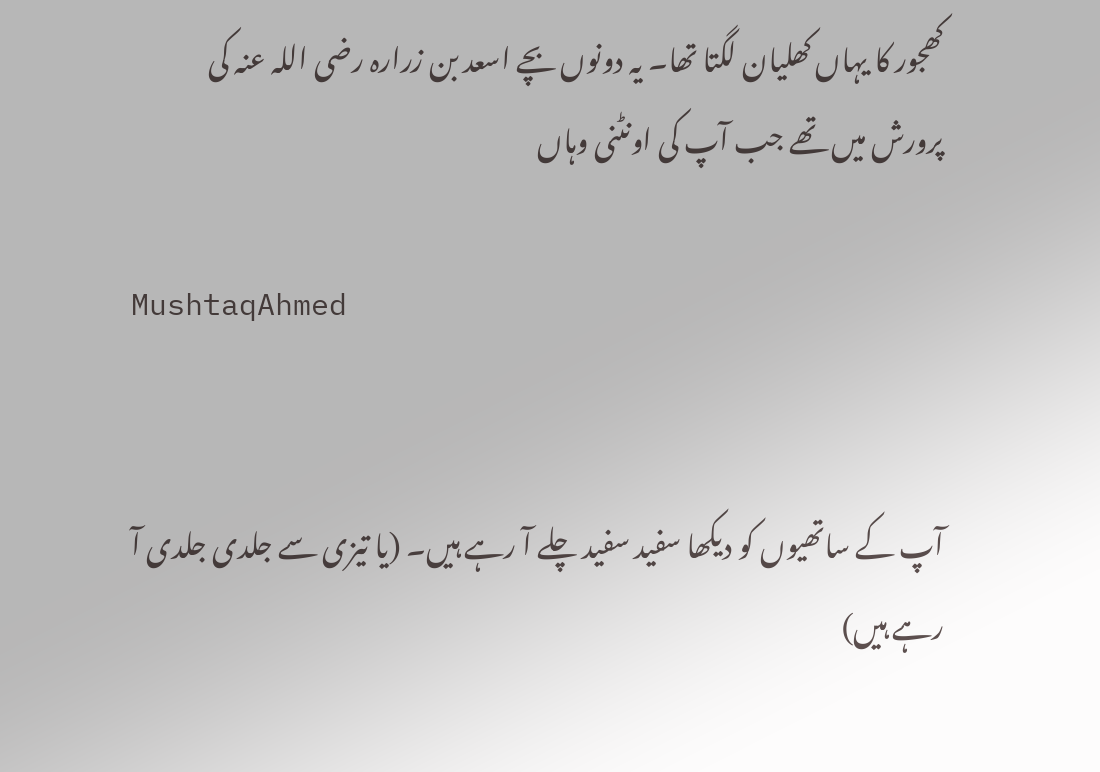کھجور کا یہاں کھلیان لگتا تھا۔ یہ دونوں بچے اسعد بن زرارہ رضی اللہ عنہ کی پرورش میں تھے جب آپ کی اونٹنی وہاں

MushtaqAhmed


آپ کے ساتھیوں کو دیکھا سفید سفید چلے آ رہے ہیں۔ (یا تیزی سے جلدی جلدی آ رہے ہیں)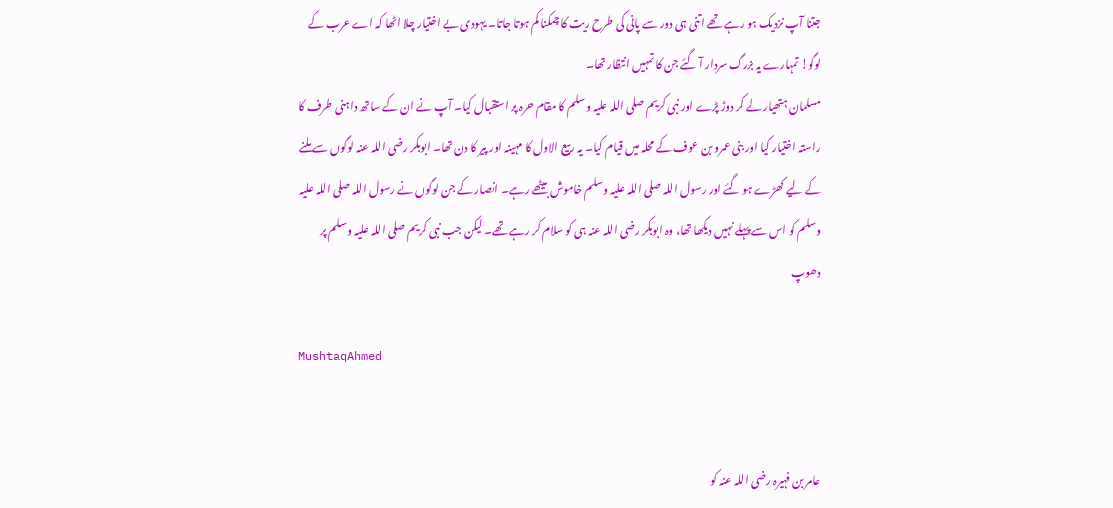جتنا آپ نزدیک ہو رہے تھے اتنی ہی دور سے پانی کی طرح ریت کا چمکنا کم ہوتا جاتا۔ یہودی بے اختیار چلا اٹھا کہ اے عرب کے لوگو! تمہارے یہ بزرگ سردار آ گئے جن کا تمہیں انتظار تھا۔
مسلمان ہتھیار لے کر دوڑ پڑے اور نبی کریم صلی اللہ علیہ وسلم کا مقام حرہ پر استقبال کیا۔ آپ نے ان کے ساتھ داہنی طرف کا راستہ اختیار کیا اور بنی عمرو بن عوف کے محلہ میں قیام کیا۔ یہ ربیع الاول کا مہینہ اور پیر کا دن تھا۔ ابوبکر رضی اللہ عنہ لوگوں سے ملنے کے لیے کھڑے ہو گئے اور رسول اللہ صلی اللہ علیہ وسلم خاموش بیٹھے رہے۔ انصار کے جن لوگوں نے رسول اللہ صلی اللہ علیہ وسلم کو اس سے پہلے نہیں دیکھا تھا، وہ ابوبکر رضی اللہ عنہ ہی کو سلام کر رہے تھے۔ لیکن جب نبی کریم صلی اللہ علیہ وسلم پر دھوپ

MushtaqAhmed


عامر بن فہیرہ رضی اللہ عنہ کو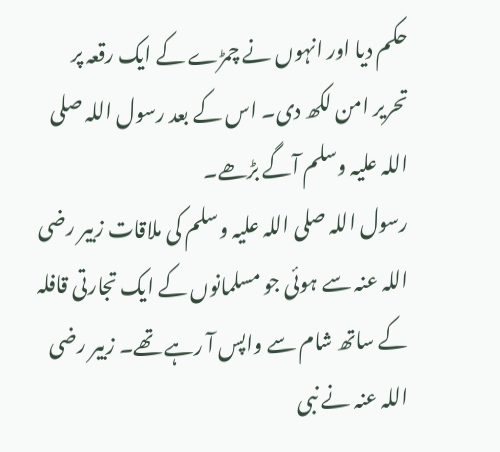حکم دیا اور انہوں نے چمڑے کے ایک رقعہ پر تحریر امن لکھ دی۔ اس کے بعد رسول اللہ صلی اللہ علیہ وسلم آگے بڑھے۔
رسول اللہ صلی اللہ علیہ وسلم کی ملاقات زبیر رضی اللہ عنہ سے ہوئی جو مسلمانوں کے ایک تجارتی قافلہ کے ساتھ شام سے واپس آ رہے تھے۔ زبیر رضی اللہ عنہ نے نبی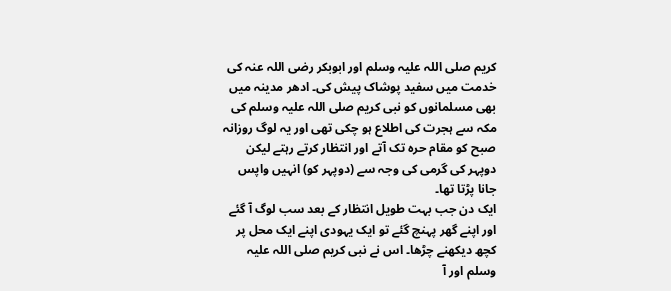کریم صلی اللہ علیہ وسلم اور ابوبکر رضی اللہ عنہ کی خدمت میں سفید پوشاک پیش کی۔ ادھر مدینہ میں بھی مسلمانوں کو نبی کریم صلی اللہ علیہ وسلم کی مکہ سے ہجرت کی اطلاع ہو چکی تھی اور یہ لوگ روزانہ صبح کو مقام حرہ تک آتے اور انتظار کرتے رہتے لیکن دوپہر کی گرمی کی وجہ سے (دوپہر کو) انہیں واپس جانا پڑتا تھا۔
ایک دن جب بہت طویل انتظار کے بعد سب لوگ آ گئے اور اپنے گھر پہنچ گئے تو ایک یہودی اپنے ایک محل پر کچھ دیکھنے چڑھا۔ اس نے نبی کریم صلی اللہ علیہ وسلم اور آ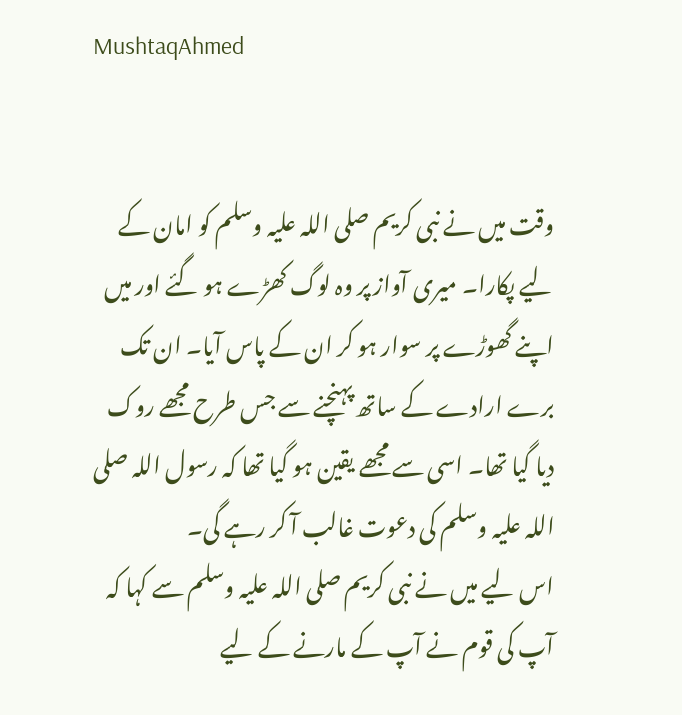MushtaqAhmed


وقت میں نے نبی کریم صلی اللہ علیہ وسلم کو امان کے لیے پکارا۔ میری آواز پر وہ لوگ کھڑے ہو گئے اور میں اپنے گھوڑے پر سوار ہو کر ان کے پاس آیا۔ ان تک برے ارادے کے ساتھ پہنچنے سے جس طرح مجھے روک دیا گیا تھا۔ اسی سے مجھے یقین ہو گیا تھا کہ رسول اللہ صلی اللہ علیہ وسلم کی دعوت غالب آ کر رہے گی۔
اس لیے میں نے نبی کریم صلی اللہ علیہ وسلم سے کہا کہ آپ کی قوم نے آپ کے مارنے کے لیے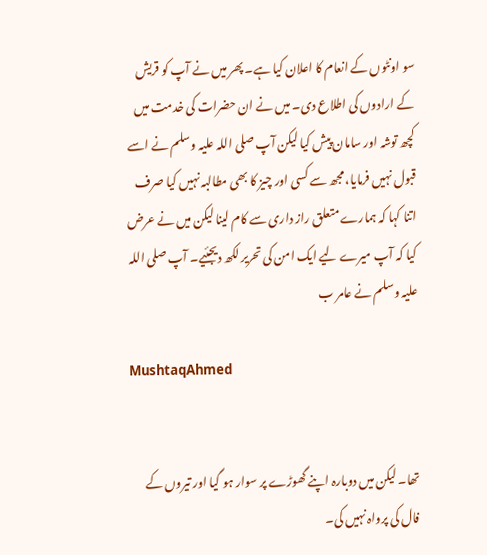سو اونٹوں کے انعام کا اعلان کیا ہے۔ پھر میں نے آپ کو قریش کے ارادوں کی اطلاع دی۔ میں نے ان حضرات کی خدمت میں کچھ توشہ اور سامان پیش کیا لیکن آپ صلی اللہ علیہ وسلم نے اسے قبول نہیں فرمایا، مجھ سے کسی اور چیز کا بھی مطالبہ نہیں کیا صرف اتنا کہا کہ ہمارے متعلق راز داری سے کام لینا لیکن میں نے عرض کیا کہ آپ میرے لیے ایک امن کی تحریر لکھ دیجئیے۔ آپ صلی اللہ علیہ وسلم نے عامر ب

MushtaqAhmed


تھا۔ لیکن میں دوبارہ اپنے گھوڑے پر سوار ہو گیا اور تیروں کے فال کی پرواہ نہیں کی۔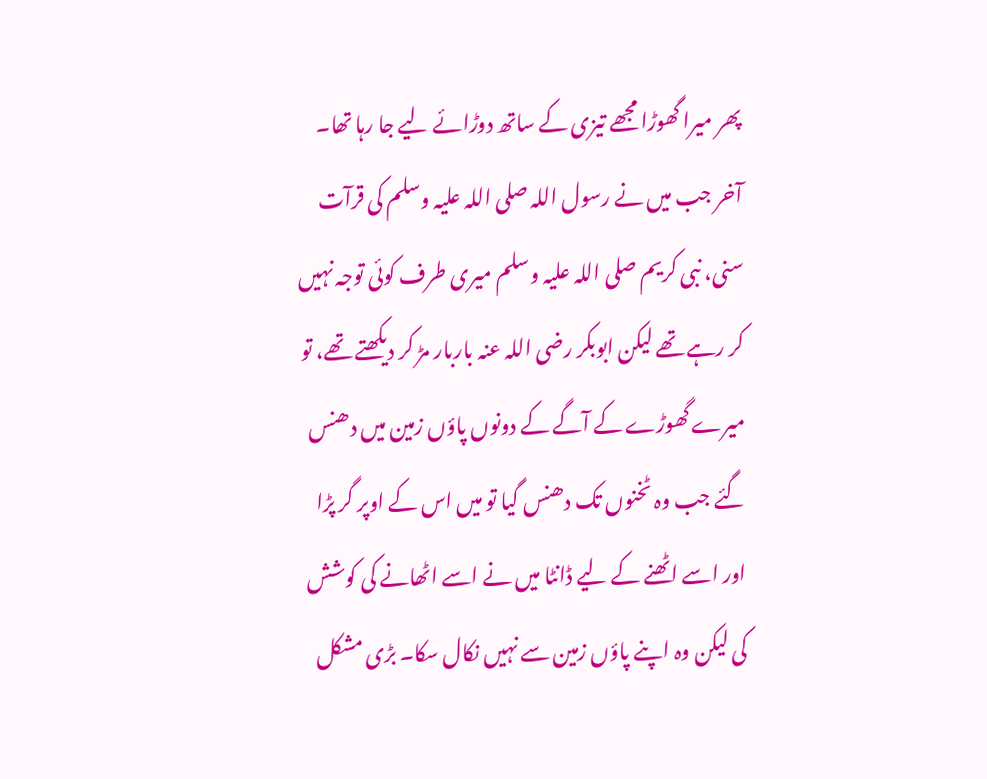پھر میرا گھوڑا مجھے تیزی کے ساتھ دوڑائے لیے جا رہا تھا۔ آخر جب میں نے رسول اللہ صلی اللہ علیہ وسلم کی قرآت سنی، نبی کریم صلی اللہ علیہ وسلم میری طرف کوئی توجہ نہیں کر رہے تھے لیکن ابوبکر رضی اللہ عنہ باربار مڑ کر دیکھتے تھے، تو میرے گھوڑے کے آگے کے دونوں پاؤں زمین میں دھنس گئے جب وہ ٹخنوں تک دھنس گیا تو میں اس کے اوپر گر پڑا اور اسے اٹھنے کے لیے ڈانٹا میں نے اسے اٹھانے کی کوشش کی لیکن وہ اپنے پاؤں زمین سے نہیں نکال سکا۔ بڑی مشکل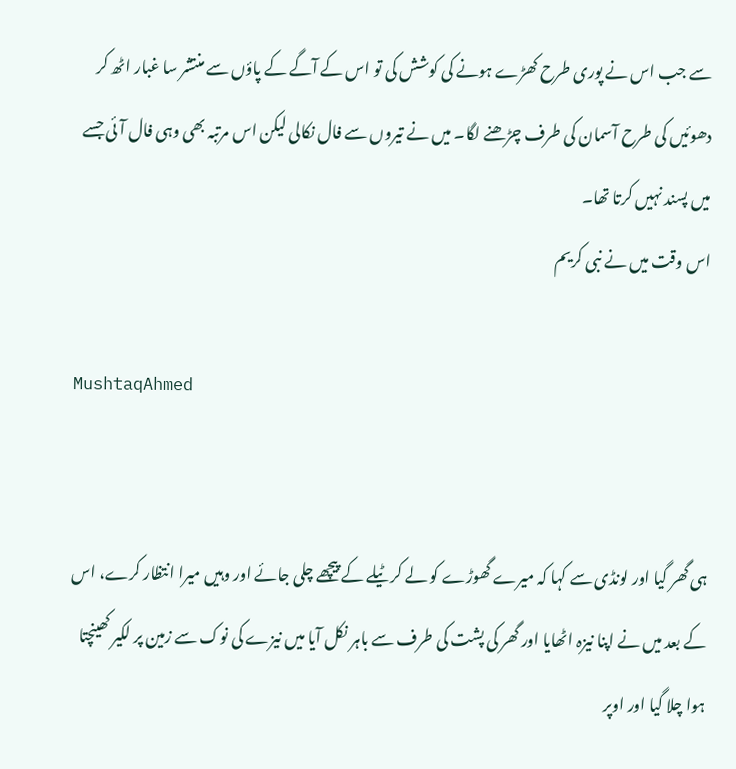سے جب اس نے پوری طرح کھڑے ہونے کی کوشش کی تو اس کے آگے کے پاؤں سے منتشر سا غبار اٹھ کر دھوئیں کی طرح آسمان کی طرف چڑھنے لگا۔ میں نے تیروں سے فال نکالی لیکن اس مرتبہ بھی وہی فال آئی جسے میں پسند نہیں کرتا تھا۔
اس وقت میں نے نبی کریم

MushtaqAhmed


ہی گھر گیا اور لونڈی سے کہا کہ میرے گھوڑے کو لے کر ٹیلے کے پیچھے چلی جائے اور وہیں میرا انتظار کرے، اس کے بعد میں نے اپنا نیزہ اٹھایا اور گھر کی پشت کی طرف سے باہر نکل آیا میں نیزے کی نوک سے زمین پر لکیر کھینچتا ہوا چلا گیا اور اوپر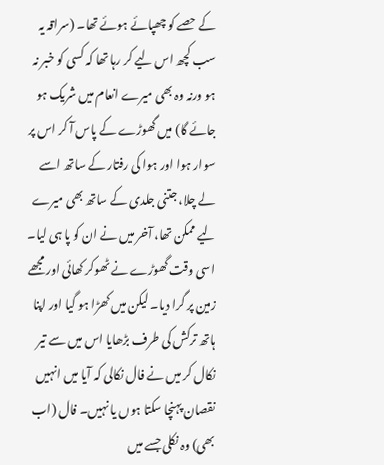کے حصے کو چھپائے ہوئے تھا۔ (سراقہ یہ سب کچھ اس لیے کر رہا تھا کہ کسی کو خبر نہ ہو ورنہ وہ بھی میرے انعام میں شریک ہو جائے گا) میں گھوڑے کے پاس آ کر اس پر سوار ہوا اور ہوا کی رفتار کے ساتھ اسے لے چلا، جتنی جلدی کے ساتھ بھی میرے لیے ممکن تھا، آخر میں نے ان کو پا ہی لیا۔
اسی وقت گھوڑے نے ٹھوکر کھائی اور مجھے زمین پر گرا دیا۔ لیکن میں کھڑا ہو گیا اور اپنا ہاتھ ترکش کی طرف بڑھایا اس میں سے تیر نکال کر میں نے فال نکالی کہ آیا میں انہیں نقصان پہنچا سکتا ہوں یا نہیں۔ فال (اب بھی) وہ نکلی جسے میں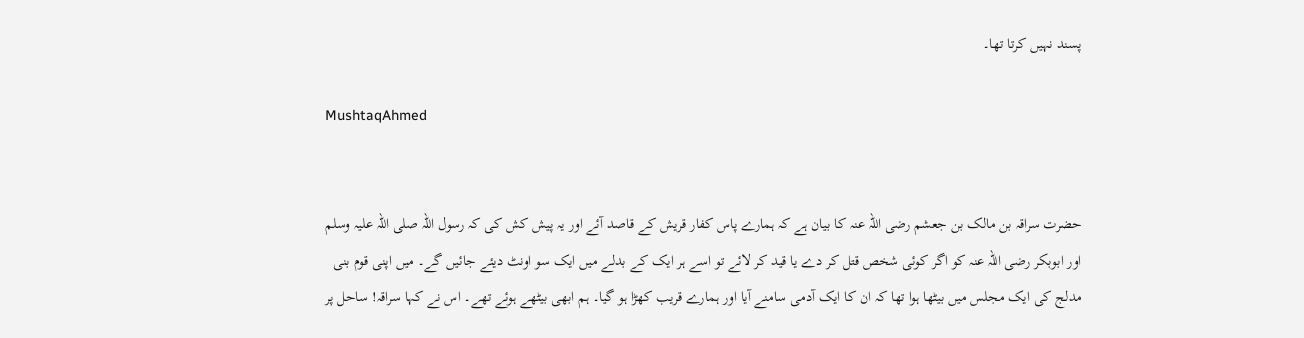پسند نہیں کرتا تھا۔

MushtaqAhmed


حضرت سراقہ بن مالک بن جعشم رضی اللہ عنہ کا بیان ہے کہ ہمارے پاس کفار قریش کے قاصد آئے اور یہ پیش کش کی کہ رسول اللہ صلی اللہ علیہ وسلم اور ابوبکر رضی اللہ عنہ کو اگر کوئی شخص قتل کر دے یا قید کر لائے تو اسے ہر ایک کے بدلے میں ایک سو اونٹ دیئے جائیں گے۔ میں اپنی قوم بنی مدلج کی ایک مجلس میں بیٹھا ہوا تھا کہ ان کا ایک آدمی سامنے آیا اور ہمارے قریب کھڑا ہو گیا۔ ہم ابھی بیٹھے ہوئے تھے۔ اس نے کہا سراقہ! ساحل پر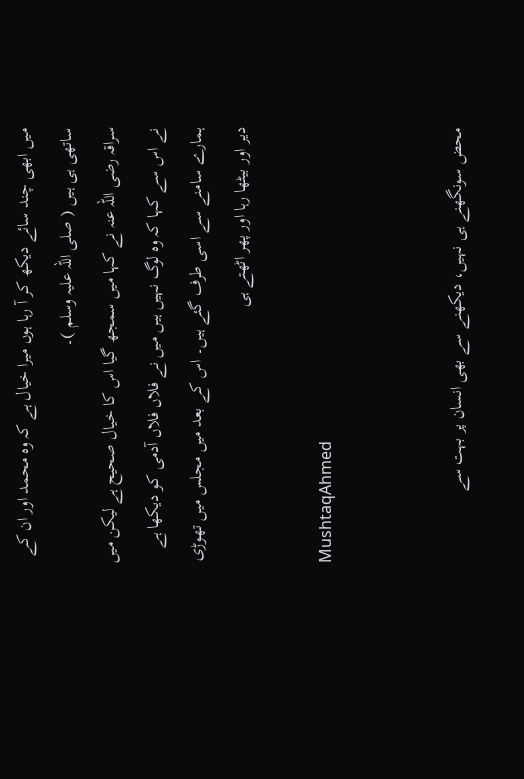میں ابھی چند سائے دیکھ کر آ رہا ہوں میرا خیال ہے کہ وہ محمد اور ان کے ساتھی ہی ہیں ( صلی اللہ علیہ وسلم )۔
سراقہ رضی اللہ عنہ نے کہا میں سمجھ گیا اس کا خیال صحیح ہے لیکن میں نے اس سے کہا کہ وہ لوگ نہیں ہیں میں نے فلاں فلاں آدمی کو دیکھا ہے ہمارے سامنے سے اسی طرف گئے ہیں۔ اس کے بعد میں مجلس میں تھوڑی دیر اور بیٹھا رہا اور پھر اٹھتے ہی

MushtaqAhmed


محض سونگھنے ہی نہیں، دیکھنے سے بھی انسان پر بہت سے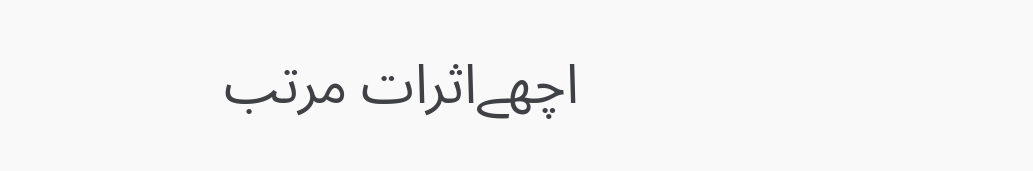اچھےاثرات مرتب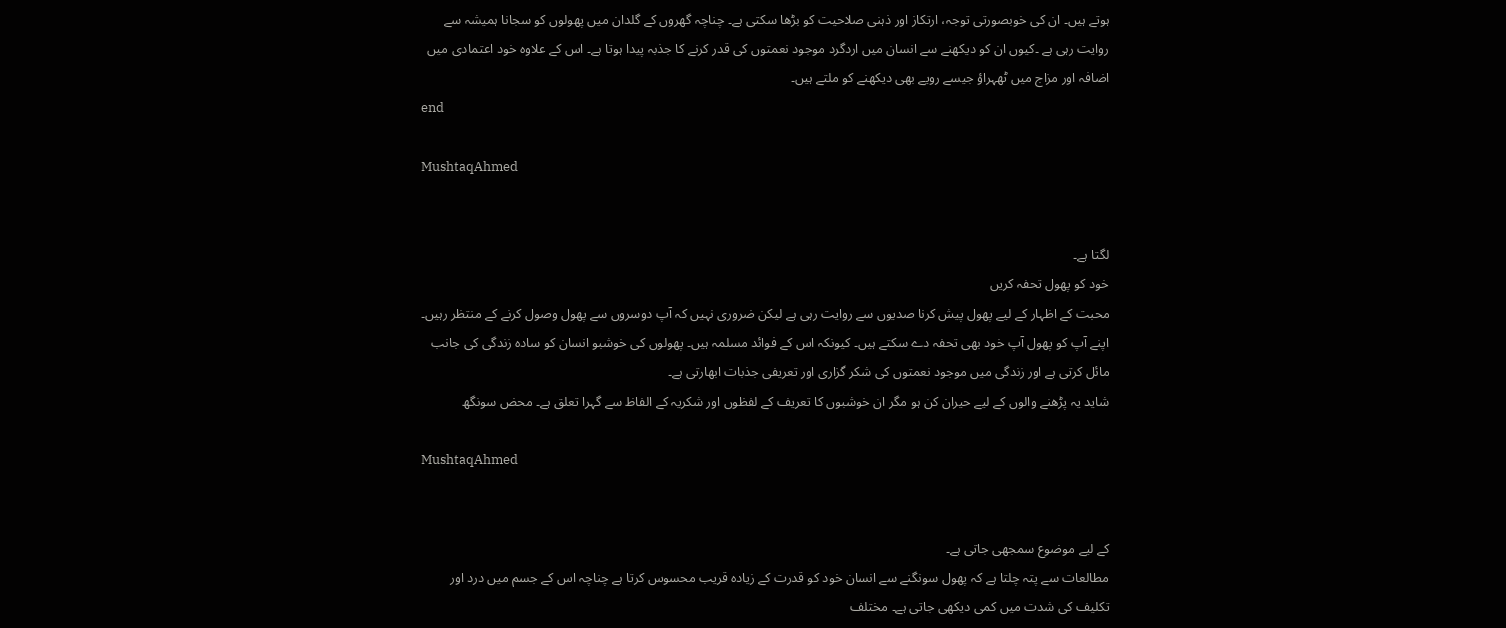ہوتے ہیں۔ ان کی خوبصورتی توجہ، ارتکاز اور ذہنی صلاحیت کو بڑھا سکتی ہے۔ چناچہ گھروں کے گلدان میں پھولوں کو سجانا ہمیشہ سے روایت رہی ہے ۔کیوں ان کو دیکھنے سے انسان میں اردگرد موجود نعمتوں کی قدر کرنے کا جذبہ پیدا ہوتا ہے۔ اس کے علاوہ خود اعتمادی میں اضافہ اور مزاج میں ٹھہراؤ جیسے رویے بھی دیکھنے کو ملتے ہیں۔
end

MushtaqAhmed


لگتا ہے۔
خود کو پھول تحفہ کریں
محبت کے اظہار کے لیے پھول پیش کرنا صدیوں سے روایت رہی ہے لیکن ضروری نہیں کہ آپ دوسروں سے پھول وصول کرنے کے منتظر رہیں۔ اپنے آپ کو پھول آپ خود بھی تحفہ دے سکتے ہیں۔ کیونکہ اس کے فوائد مسلمہ ہیں۔ پھولوں کی خوشبو انسان کو سادہ زندگی کی جانب مائل کرتی ہے اور زندگی میں موجود نعمتوں کی شکر گزاری اور تعریفی جذبات ابھارتی ہے۔
شاید یہ پڑھنے والوں کے لیے حیران کن ہو مگر ان خوشبوں کا تعریف کے لفظوں اور شکریہ کے الفاظ سے گہرا تعلق ہے۔ محض سونگھ

MushtaqAhmed


کے لیے موضوع سمجھی جاتی ہے۔
مطالعات سے پتہ چلتا ہے کہ پھول سونگنے سے انسان خود کو قدرت کے زیادہ قریب محسوس کرتا ہے چناچہ اس کے جسم میں درد اور تکلیف کی شدت میں کمی دیکھی جاتی ہے۔ مختلف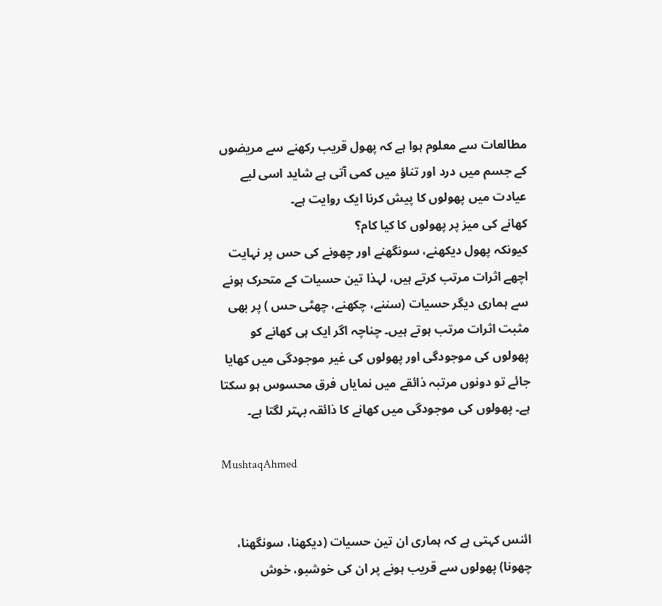مطالعات سے معلوم ہوا ہے کہ پھول قریب رکھنے سے مریضوں کے جسم میں درد اور تناؤ میں کمی آتی ہے شاید اسی لیے عیادت میں پھولوں کا پیش کرنا ایک روایت ہے۔
کھانے کی میز پر پھولوں کا کیا کام؟
کیونکہ پھول دیکھنے، سونگھنے اور چھونے کی حس پر نہایت اچھے اثرات مرتب کرتے ہیں، لہذا تین حسیات کے متحرک ہونے سے ہماری دیگر حسیات (سننے، چکھنے، چھٹی حس ) پر بھی مثبت اثرات مرتب ہوتے ہیں۔ چناچہ اگر ایک ہی کھانے کو پھولوں کی موجودگی اور پھولوں کی غیر موجودگی میں کھایا جائے تو دونوں مرتبہ ذائقے میں نمایاں فرق محسوس ہو سکتا ہے۔ پھولوں کی موجودگی میں کھانے کا ذائقہ بہتر لگتا ہے۔

MushtaqAhmed


ائنس کہتی ہے کہ ہماری ان تین حسیات (دیکھنا، سونگھنا، چھونا) پھولوں سے قریب ہونے پر ان کی خوشبو، خوش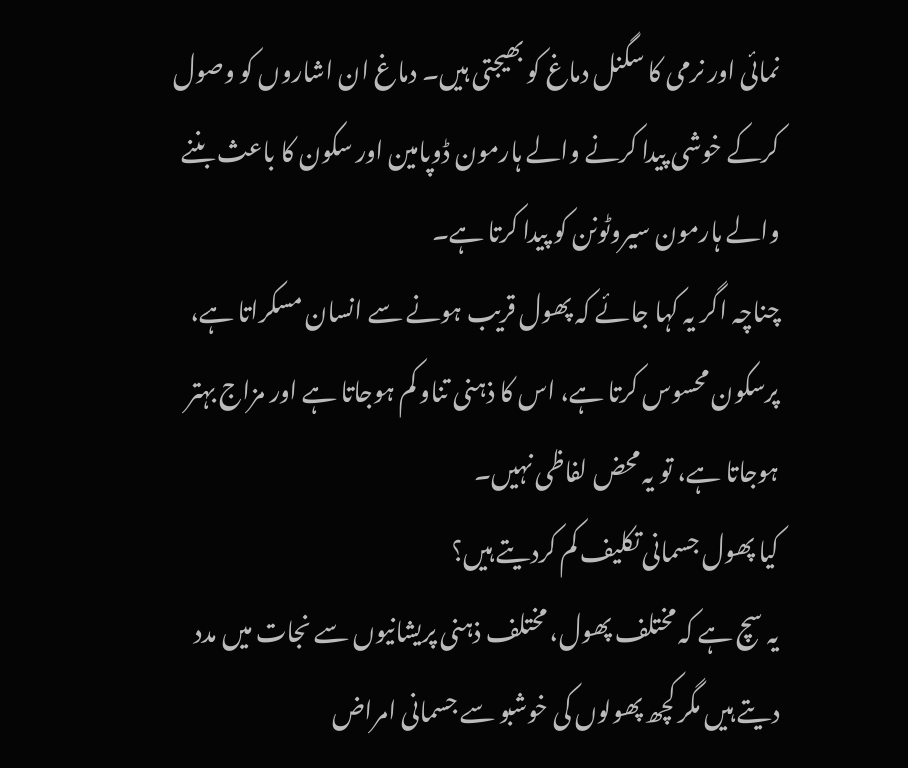نمائی اور نرمی کا سگنل دماغ کو بھیجتی ہیں۔ دماغ ان اشاروں کو وصول کرکے خوشی پیدا کرنے والے ہارمون ڈوپامین اور سکون کا باعث بننے والے ہارمون سیروٹونن کو پیدا کرتا ہے۔
چناچہ اگر یہ کہا جائے کہ پھول قریب ہونے سے انسان مسکراتا ہے، پرسکون محسوس کرتا ہے، اس کا ذہنی تناو کم ہوجاتا ہے اور مزاج بہتر ہوجاتا ہے، تو یہ محض لفاظی نہیں۔
کیا پھول جسمانی تکلیف کم کردیتے ہیں؟
یہ سچ ہے کہ مختلف پھول، مختلف ذہنی پریشانیوں سے نجات میں مدد دیتے ہیں مگر کچھ پھولوں کی خوشبو سے جسمانی امراض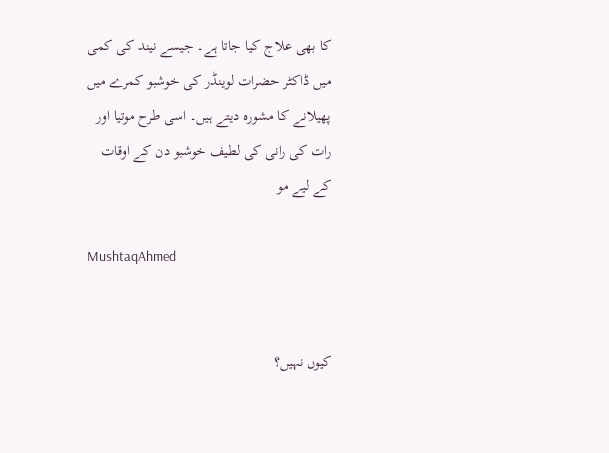کا بھی علاج کیا جاتا ہے۔ جیسے نیند کی کمی میں ڈاکٹر حضرات لوینڈر کی خوشبو کمرے میں پھیلانے کا مشورہ دیتے ہیں۔ اسی طرح موتیا اور رات کی رانی کی لطیف خوشبو دن کے اوقات کے لیے مو

MushtaqAhmed


کیوں نہیں؟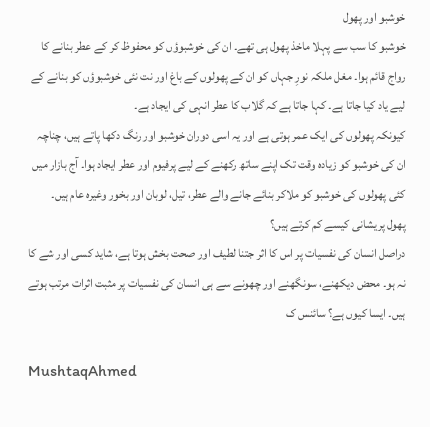خوشبو اور پھول
خوشبو کا سب سے پہلا ماخذ پھول ہی تھے۔ ان کی خوشبوؤں کو محفوظ کر کے عطر بنانے کا رواج قائم ہوا۔ مغل ملکہ نورِ جہاں کو ان کے پھولوں کے باغ اور نت نئی خوشبوؤں کو بنانے کے لیے یاد کیا جاتا ہے۔ کہا جاتا ہے کہ گلاب کا عطر انہی کی ایجاد ہے۔
کیونکہ پھولوں کی ایک عمر ہوتی ہے اور یہ اسی دوران خوشبو اور رنگ دکھا پاتے ہیں، چناچہ ان کی خوشبو کو زیادہ وقت تک اپنے ساتھ رکھنے کے لیے پرفیوم اور عطر ایجاد ہوا۔ آج بازار میں کئی پھولوں کی خوشبو کو ملاکر بنائے جانے والے عطر، تیل، لوبان اور بخور وغیرہ عام ہیں۔
پھول پریشانی کیسے کم کرتے ہیں؟
دراصل انسان کی نفسیات پر اس کا اثر جتنا لطیف اور صحت بخش ہوتا ہے، شاید کسی اور شے کا نہ ہو۔ محض دیکھنے، سونگھنے اور چھونے سے ہی انسان کی نفسیات پر مثبت اثرات مرتب ہوتے ہیں۔ ایسا کیوں ہے؟ سائنس ک

MushtaqAhmed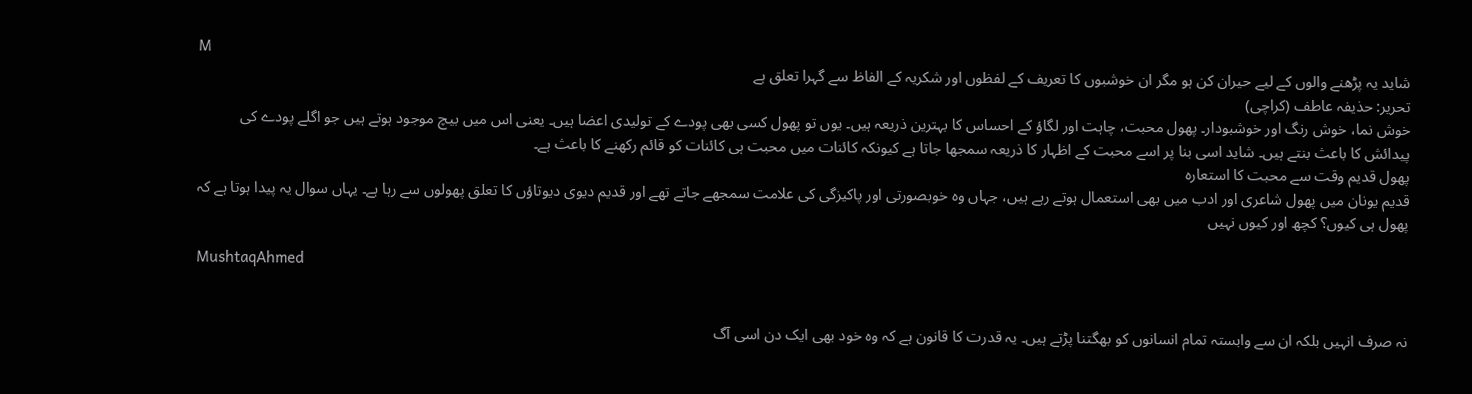M
شاید یہ پڑھنے والوں کے لیے حیران کن ہو مگر ان خوشبوں کا تعریف کے لفظوں اور شکریہ کے الفاظ سے گہرا تعلق ہے
تحریر: حذیفہ عاطف (کراچی)
خوش نما، خوش رنگ اور خوشبودار۔ پھول محبت، چاہت اور لگاؤ کے احساس کا بہترین ذریعہ ہیں۔ یوں تو پھول کسی بھی پودے کے تولیدی اعضا ہیں۔ یعنی اس میں بیچ موجود ہوتے ہیں جو اگلے پودے کی پیدائش کا باعث بنتے ہیں۔ شاید اسی بنا پر اسے محبت کے اظہار کا ذریعہ سمجھا جاتا ہے کیونکہ کائنات میں محبت ہی کائنات کو قائم رکھنے کا باعث ہے۔
پھول قدیم وقت سے محبت کا استعارہ
قدیم یونان میں پھول شاعری اور ادب میں بھی استعمال ہوتے رہے ہیں، جہاں وہ خوبصورتی اور پاکیزگی کی علامت سمجھے جاتے تھے اور قدیم دیوی دیوتاؤں کا تعلق پھولوں سے رہا ہے۔ یہاں سوال یہ پیدا ہوتا ہے کہ پھول ہی کیوں؟ کچھ اور کیوں نہیں

MushtaqAhmed


نہ صرف انہیں بلکہ ان سے وابستہ تمام انسانوں کو بھگتنا پڑتے ہیں۔ یہ قدرت کا قانون ہے کہ وہ خود بھی ایک دن اسی آگ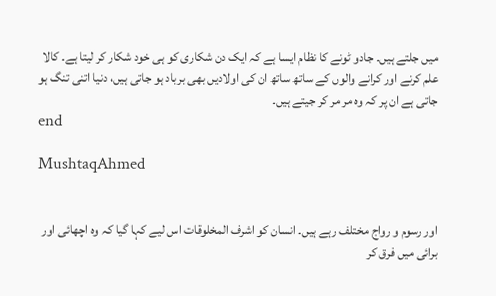میں جلتے ہیں۔ جادو ٹونے کا نظام ایسا ہے کہ ایک دن شکاری کو ہی خود شکار کر لیتا ہے۔ کالا علم کرنے اور کرانے والوں کے ساتھ ساتھ ان کی اولادیں بھی برباد ہو جاتی ہیں، دنیا اتنی تنگ ہو جاتی ہے ان پر کہ وہ مر مر کر جیتے ہیں۔
end

MushtaqAhmed


اور رسوم و رواج مختلف رہے ہیں۔ انسان کو اشرف المخلوقات اس لیے کہا گیا کہ وہ اچھائی اور برائی میں فرق کر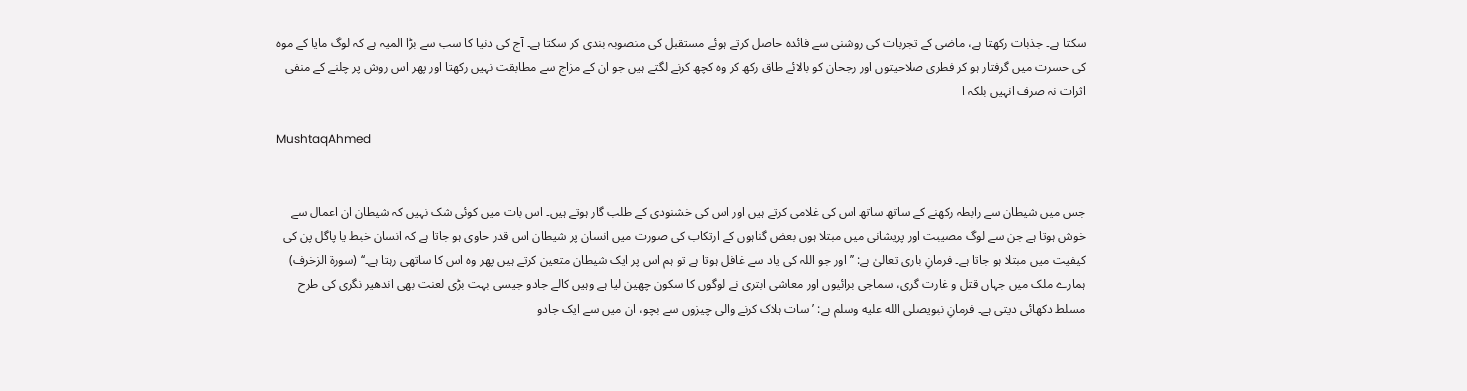سکتا ہے۔ جذبات رکھتا ہے، ماضی کے تجربات کی روشنی سے فائدہ حاصل کرتے ہوئے مستقبل کی منصوبہ بندی کر سکتا ہے۔ آج کی دنیا کا سب سے بڑا المیہ ہے کہ لوگ مایا کے موہ کی حسرت میں گرفتار ہو کر فطری صلاحیتوں اور رجحان کو بالائے طاق رکھ کر وہ کچھ کرنے لگتے ہیں جو ان کے مزاج سے مطابقت نہیں رکھتا اور پھر اس روش پر چلنے کے منفی اثرات نہ صرف انہیں بلکہ ا

MushtaqAhmed


جس میں شیطان سے رابطہ رکھنے کے ساتھ ساتھ اس کی غلامی کرتے ہیں اور اس کی خشنودی کے طلب گار ہوتے ہیں۔ اس بات میں کوئی شک نہیں کہ شیطان ان اعمال سے خوش ہوتا ہے جن سے لوگ مصیبت اور پریشانی میں مبتلا ہوں بعض گناہوں کے ارتکاب کی صورت میں انسان پر شیطان اس قدر حاوی ہو جاتا ہے کہ انسان خبط یا پاگل پن کی کیفیت میں مبتلا ہو جاتا ہے۔ فرمانِ باری تعالیٰ ہے: ’’اور جو اللہ کی یاد سے غافل ہوتا ہے تو ہم اس پر ایک شیطان متعین کرتے ہیں پھر وہ اس کا ساتھی رہتا ہے۔‘‘ (سورۃ الزخرف) ہمارے ملک میں جہاں قتل و غارت گری، سماجی برائیوں اور معاشی ابتری نے لوگوں کا سکون چھین لیا ہے وہیں کالے جادو جیسی بہت بڑی لعنت بھی اندھیر نگری کی طرح مسلط دکھائی دیتی ہے۔ فرمانِ نبویصلى الله عليه وسلم ہے: ’ سات ہلاک کرنے والی چیزوں سے بچو، ان میں سے ایک جادو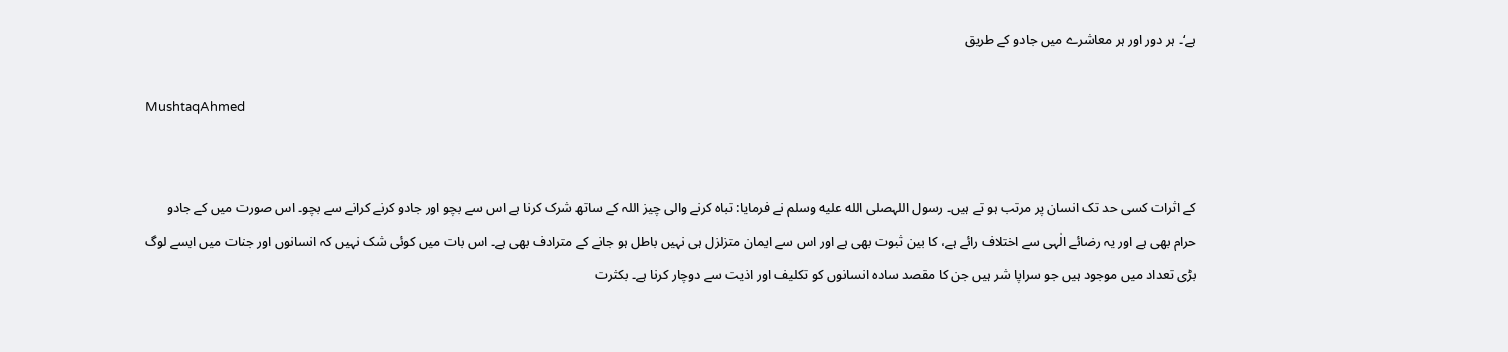ہے‘۔ ہر دور اور ہر معاشرے میں جادو کے طریق

MushtaqAhmed


کے اثرات کسی حد تک انسان پر مرتب ہو تے ہیں۔ رسول اللہصلى الله عليه وسلم نے فرمایا: تباہ کرنے والی چیز اللہ کے ساتھ شرک کرنا ہے اس سے بچو اور جادو کرنے کرانے سے بچو۔ اس صورت میں کے جادو حرام بھی ہے اور یہ رضائے الٰہی سے اختلاف رائے ہے، کا بین ثبوت بھی ہے اور اس سے ایمان متزلزل ہی نہیں باطل ہو جانے کے مترادف بھی ہے۔ اس بات میں کوئی شک نہیں کہ انسانوں اور جنات میں ایسے لوگ بڑی تعداد میں موجود ہیں جو سراپا شر ہیں جن کا مقصد سادہ انسانوں کو تکلیف اور اذیت سے دوچار کرنا ہے۔ بکثرت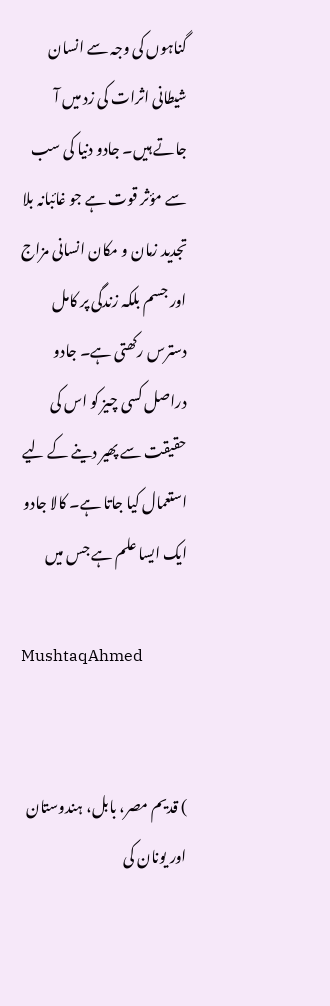گناہوں کی وجہ سے انسان شیطانی اثرات کی زد میں آ جاتے ہیں۔ جادو دنیا کی سب سے مؤثر قوت ہے جو غائبانہ بلا تجدید زمان و مکان انسانی مزاج اور جسم بلکہ زندگی پر کامل دسترس رکھتی ہے۔ جادو دراصل کسی چیز کو اس کی حقیقت سے پھیر دینے کے لیے استعمال کیا جاتا ہے۔ کالا جادو ایک ایسا علم ہے جس میں

MushtaqAhmed


) قدیم مصر، بابل، ہندوستان اور یونان کی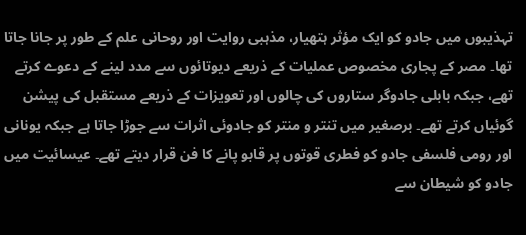تہذیبوں میں جادو کو ایک مؤثر ہتھیار، مذہبی روایت اور روحانی علم کے طور پر جانا جاتا تھا۔ مصر کے پجاری مخصوص عملیات کے ذریعے دیوتائوں سے مدد لینے کے دعوے کرتے تھے، جبکہ بابلی جادوگر ستاروں کی چالوں اور تعویزات کے ذریعے مستقبل کی پیشن گوئیاں کرتے تھے۔ برصغیر میں تنتر و منتر کو جادوئی اثرات سے جوڑا جاتا ہے جبکہ یونانی اور رومی فلسفی جادو کو فطری قوتوں پر قابو پانے کا فن قرار دیتے تھے۔ عیسائیت میں جادو کو شیطان سے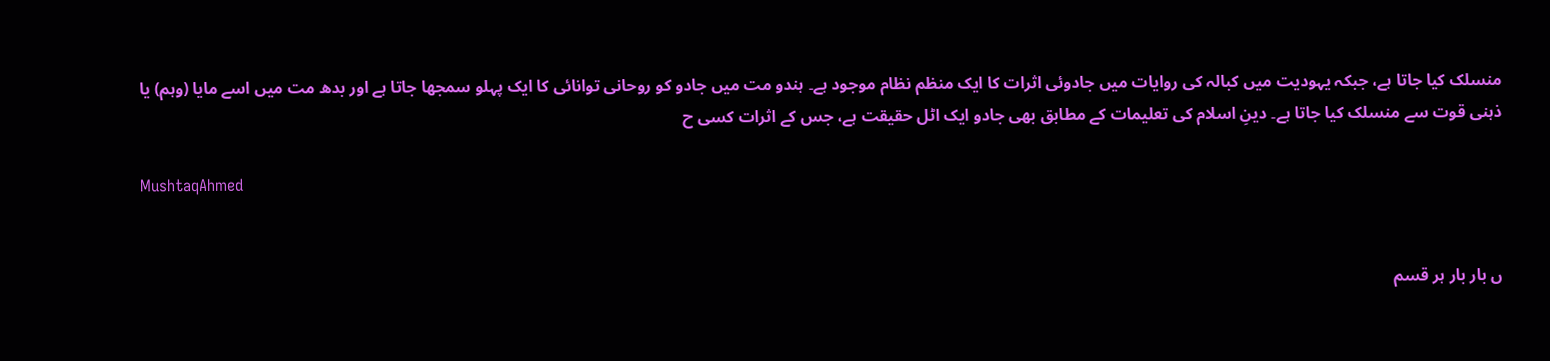منسلک کیا جاتا ہے، جبکہ یہودیت میں کبالہ کی روایات میں جادوئی اثرات کا ایک منظم نظام موجود ہے۔ ہندو مت میں جادو کو روحانی توانائی کا ایک پہلو سمجھا جاتا ہے اور بدھ مت میں اسے مایا (وہم) یا ذہنی قوت سے منسلک کیا جاتا ہے۔ دینِ اسلام کی تعلیمات کے مطابق بھی جادو ایک اٹل حقیقت ہے، جس کے اثرات کسی ح

MushtaqAhmed


ں بار بار ہر قسم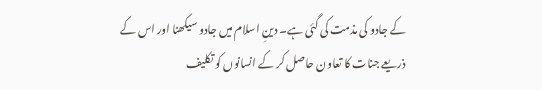کے جادو کی مذمت کی گئی ہے۔ دینِ اسلام میں جادو سیکھنا اور اس کے ذریعے جنات کا تعاون حاصل کر کے انسانوں کو تکلیف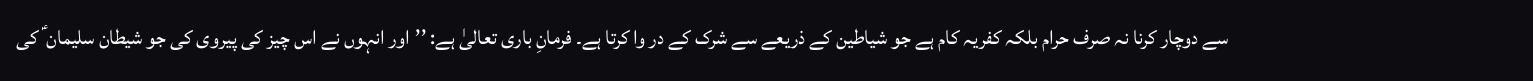سے دوچار کرنا نہ صرف حرام بلکہ کفریہ کام ہے جو شیاطین کے ذریعے سے شرک کے در وا کرتا ہے۔ فرمانِ باری تعالیٰ ہے: ’’اور انہوں نے اس چیز کی پیروی کی جو شیطان سلیمان ؑ کی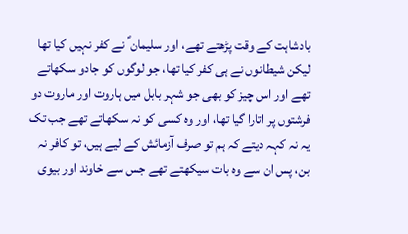بادشاہت کے وقت پڑھتے تھے، اور سلیمان ؑ نے کفر نہیں کیا تھا لیکن شیطانوں نے ہی کفر کیا تھا، جو لوگوں کو جادو سکھاتے تھے اور اس چیز کو بھی جو شہر بابل میں ہاروت اور ماروت دو فرشتوں پر اتارا گیا تھا، اور وہ کسی کو نہ سکھاتے تھے جب تک یہ نہ کہہ دیتے کہ ہم تو صرف آزمائش کے لیے ہیں، تو کافر نہ بن، پس ان سے وہ بات سیکھتے تھے جس سے خاوند اور بیوی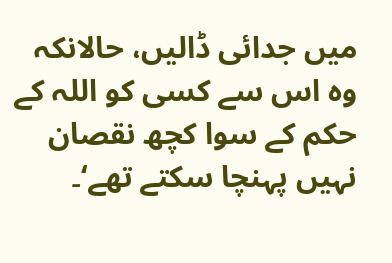میں جدائی ڈالیں، حالانکہ وہ اس سے کسی کو اللہ کے حکم کے سوا کچھ نقصان نہیں پہنچا سکتے تھے‘۔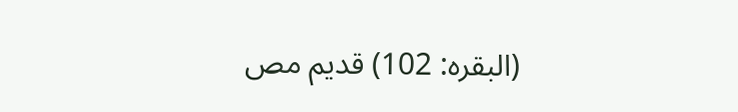(البقرہ: 102) قدیم مص